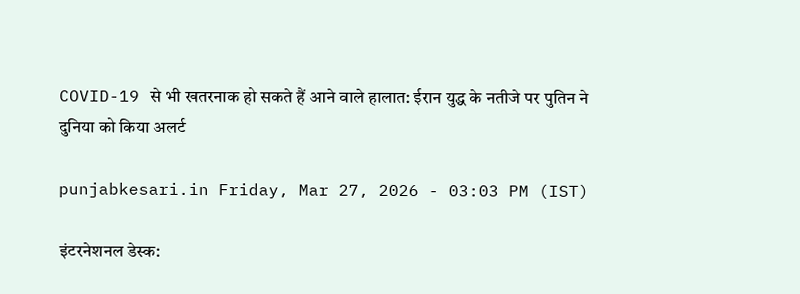COVID-19 से भी खतरनाक हो सकते हैं आने वाले हालात: ईरान युद्ध के नतीजे पर पुतिन ने दुनिया को किया अलर्ट

punjabkesari.in Friday, Mar 27, 2026 - 03:03 PM (IST)

इंटरनेशनल डेस्क: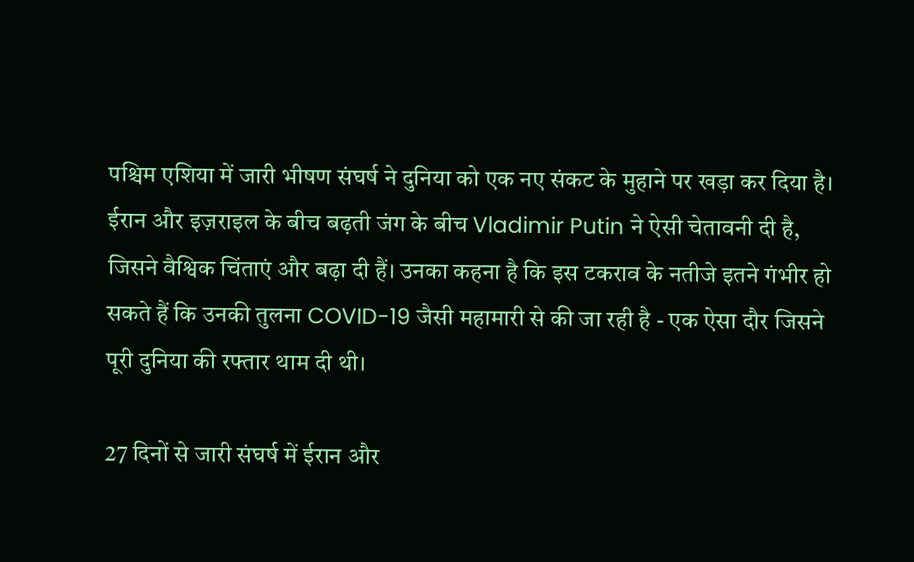पश्चिम एशिया में जारी भीषण संघर्ष ने दुनिया को एक नए संकट के मुहाने पर खड़ा कर दिया है। ईरान और इज़राइल के बीच बढ़ती जंग के बीच Vladimir Putin ने ऐसी चेतावनी दी है, जिसने वैश्विक चिंताएं और बढ़ा दी हैं। उनका कहना है कि इस टकराव के नतीजे इतने गंभीर हो सकते हैं कि उनकी तुलना COVID-19 जैसी महामारी से की जा रही है - एक ऐसा दौर जिसने पूरी दुनिया की रफ्तार थाम दी थी।

27 दिनों से जारी संघर्ष में ईरान और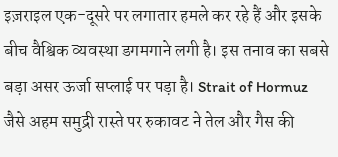इज़राइल एक-दूसरे पर लगातार हमले कर रहे हैं और इसके बीच वैश्विक व्यवस्था डगमगाने लगी है। इस तनाव का सबसे बड़ा असर ऊर्जा सप्लाई पर पड़ा है। Strait of Hormuz जैसे अहम समुद्री रास्ते पर रुकावट ने तेल और गैस की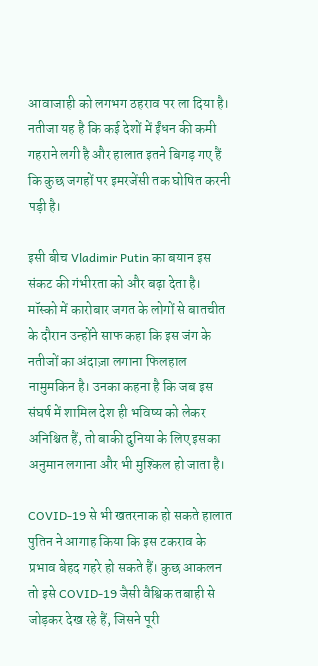आवाजाही को लगभग ठहराव पर ला दिया है। नतीजा यह है कि कई देशों में ईंधन की कमी गहराने लगी है और हालात इतने बिगड़ गए हैं कि कुछ जगहों पर इमरजेंसी तक घोषित करनी पड़ी है।

इसी बीच Vladimir Putin का बयान इस संकट की गंभीरता को और बढ़ा देता है। मॉस्को में कारोबार जगत के लोगों से बातचीत के दौरान उन्होंने साफ कहा कि इस जंग के नतीजों का अंदाज़ा लगाना फिलहाल नामुमकिन है। उनका कहना है कि जब इस संघर्ष में शामिल देश ही भविष्य को लेकर अनिश्चित हैं, तो बाकी दुनिया के लिए इसका अनुमान लगाना और भी मुश्किल हो जाता है।

COVID-19 से भी खतरनाक हो सकते हालात
पुतिन ने आगाह किया कि इस टकराव के प्रभाव बेहद गहरे हो सकते हैं। कुछ आकलन तो इसे COVID-19 जैसी वैश्विक तबाही से जोड़कर देख रहे हैं, जिसने पूरी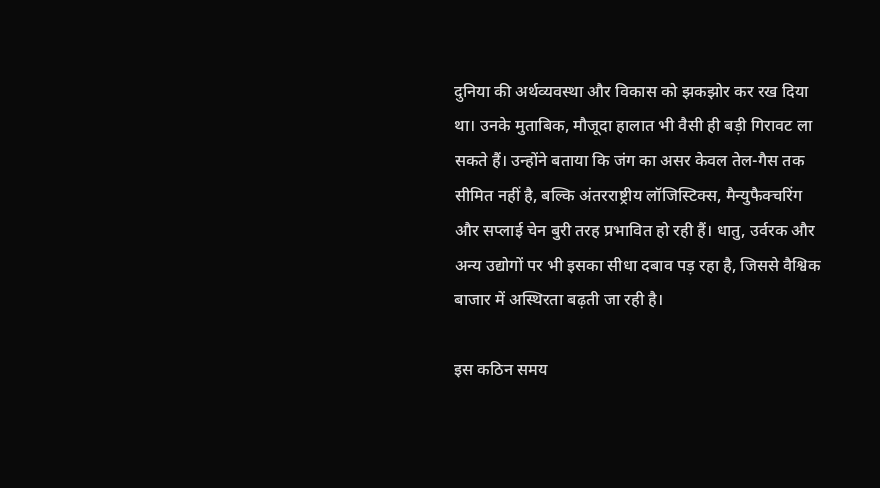दुनिया की अर्थव्यवस्था और विकास को झकझोर कर रख दिया था। उनके मुताबिक, मौजूदा हालात भी वैसी ही बड़ी गिरावट ला सकते हैं। उन्होंने बताया कि जंग का असर केवल तेल-गैस तक सीमित नहीं है, बल्कि अंतरराष्ट्रीय लॉजिस्टिक्स, मैन्युफैक्चरिंग और सप्लाई चेन बुरी तरह प्रभावित हो रही हैं। धातु, उर्वरक और अन्य उद्योगों पर भी इसका सीधा दबाव पड़ रहा है, जिससे वैश्विक बाजार में अस्थिरता बढ़ती जा रही है।

इस कठिन समय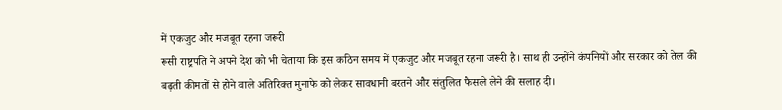में एकजुट और मजबूत रहना जरूरी
रूसी राष्ट्रपति ने अपने देश को भी चेताया कि इस कठिन समय में एकजुट और मजबूत रहना जरूरी है। साथ ही उन्होंने कंपनियों और सरकार को तेल की बढ़ती कीमतों से होने वाले अतिरिक्त मुनाफे को लेकर सावधानी बरतने और संतुलित फैसले लेने की सलाह दी।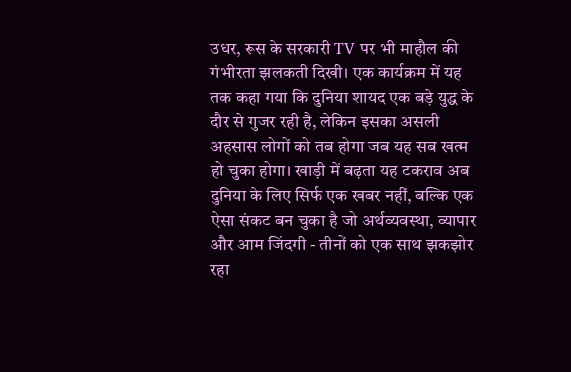उधर, रूस के सरकारी TV पर भी माहौल की गंभीरता झलकती दिखी। एक कार्यक्रम में यह तक कहा गया कि दुनिया शायद एक बड़े युद्ध के दौर से गुजर रही है, लेकिन इसका असली अहसास लोगों को तब होगा जब यह सब खत्म हो चुका होगा। खाड़ी में बढ़ता यह टकराव अब दुनिया के लिए सिर्फ एक खबर नहीं, बल्कि एक ऐसा संकट बन चुका है जो अर्थव्यवस्था, व्यापार और आम जिंदगी - तीनों को एक साथ झकझोर रहा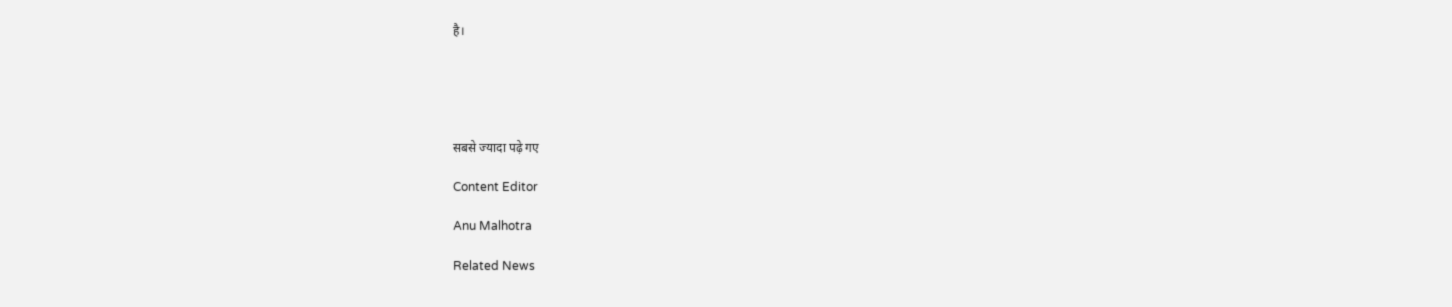है।





सबसे ज्यादा पढ़े गए

Content Editor

Anu Malhotra

Related News